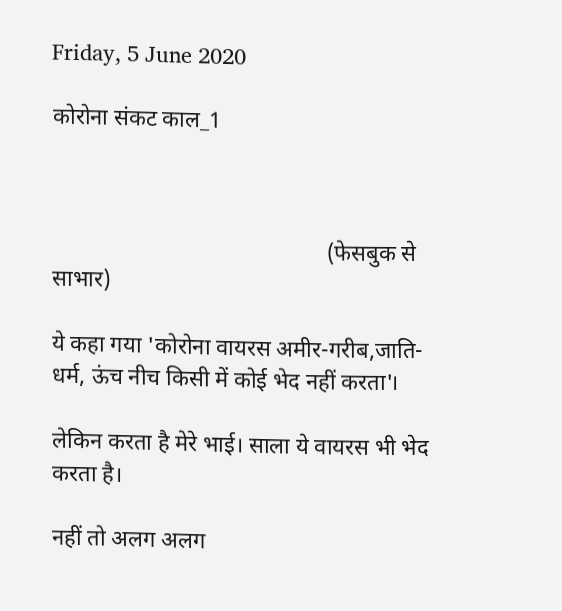Friday, 5 June 2020

कोरोना संकट काल_1



                                                (फेसबुक से साभार)

ये कहा गया 'कोरोना वायरस अमीर-गरीब,जाति-धर्म, ऊंच नीच किसी में कोई भेद नहीं करता'।

लेकिन करता है मेरे भाई। साला ये वायरस भी भेद करता है।

नहीं तो अलग अलग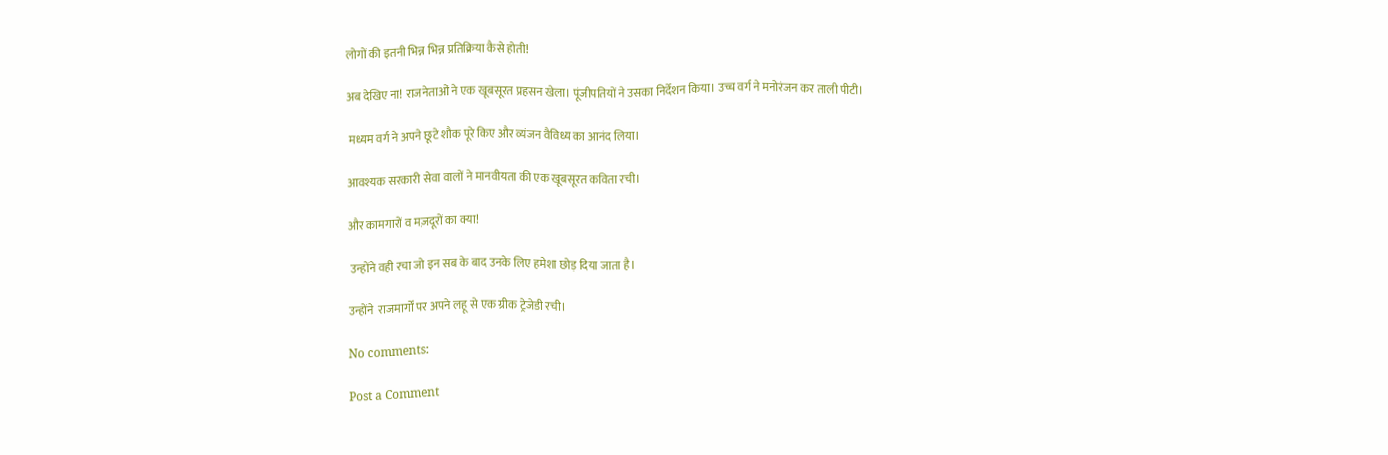लोगों की इतनी भिन्न भिन्न प्रतिक्रिया कैसे होती!

अब देखिए ना! राजनेताओं ने एक खूबसूरत प्रहसन खेला। पूंजीपतियों ने उसका निर्देशन किया। उच्च वर्ग ने मनोरंजन कर ताली पीटी।

 मध्यम वर्ग ने अपने छूटे शौक पूरे किए और व्यंजन वैविध्य का आनंद लिया।

आवश्यक सरकारी सेवा वालों ने मानवीयता की एक खूबसूरत कविता रची।

और कामगारों व मज़दूरों का क्या!

 उन्होंने वही रचा जो इन सब के बाद उनके लिए हमेशा छोड़ दिया जाता है।

उन्होंने  राजमार्गों पर अपने लहू से एक ग्रीक ट्रेजेडी रची।

No comments:

Post a Comment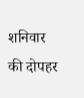शनिवार की दोपहर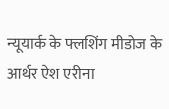न्यूयार्क के फ्लशिंग मीडोज के आर्थर ऐश एरीना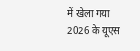में खेला गया 2026 के यूएस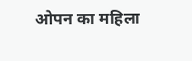ओपन का महिला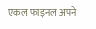एकल फाइनल अपने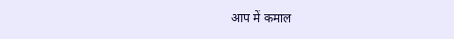आप में कमाल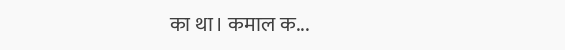का था। कमाल क...